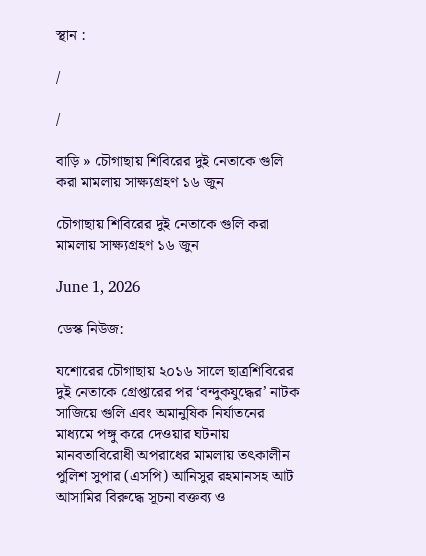স্থান :

/

/

বাড়ি » চৌগাছায় শিবিরের দুই নেতাকে গুলি করা মামলায় সাক্ষ্যগ্রহণ ১৬ জুন

চৌগাছায় শিবিরের দুই নেতাকে গুলি করা মামলায় সাক্ষ্যগ্রহণ ১৬ জুন

June 1, 2026

ডেস্ক নিউজ:

যশোরের চৌগাছায় ২০১৬ সালে ছাত্রশিবিরের দুই নেতাকে গ্রেপ্তারের পর ‘বন্দুকযুদ্ধের’ নাটক সাজিয়ে গুলি এবং অমানুষিক নির্যাতনের মাধ্যমে পঙ্গু করে দেওয়ার ঘটনায় মানবতাবিরোধী অপরাধের মামলায় তৎকালীন পুলিশ সুপার (এসপি) আনিসুর রহমানসহ আট আসামির বিরুদ্ধে সূচনা বক্তব্য ও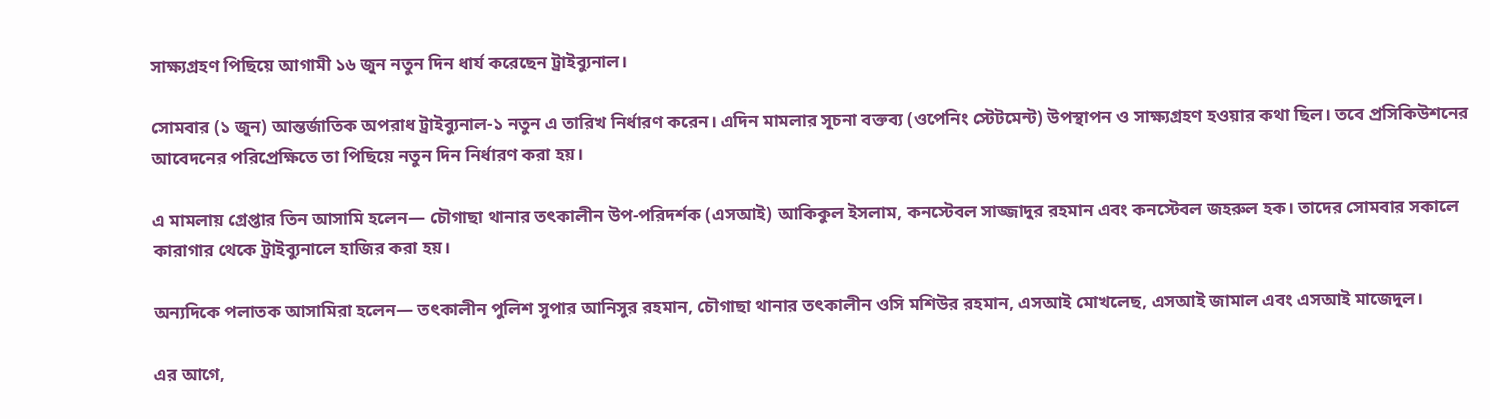সাক্ষ্যগ্রহণ পিছিয়ে আগামী ১৬ জুন নতুন দিন ধার্য করেছেন ট্রাইব্যুনাল।

সোমবার (১ জুন) আন্তর্জাতিক অপরাধ ট্রাইব্যুনাল-১ নতুন এ তারিখ নির্ধারণ করেন। এদিন মামলার সূচনা বক্তব্য (ওপেনিং স্টেটমেন্ট) উপস্থাপন ও সাক্ষ্যগ্রহণ হওয়ার কথা ছিল। তবে প্রসিকিউশনের আবেদনের পরিপ্রেক্ষিতে তা পিছিয়ে নতুন দিন নির্ধারণ করা হয়।

এ মামলায় গ্রেপ্তার তিন আসামি হলেন— চৌগাছা থানার তৎকালীন উপ-পরিদর্শক (এসআই) আকিকুল ইসলাম, কনস্টেবল সাজ্জাদুর রহমান এবং কনস্টেবল জহরুল হক। তাদের সোমবার সকালে কারাগার থেকে ট্রাইব্যুনালে হাজির করা হয়।

অন্যদিকে পলাতক আসামিরা হলেন— তৎকালীন পুলিশ সুপার আনিসুর রহমান, চৌগাছা থানার তৎকালীন ওসি মশিউর রহমান, এসআই মোখলেছ, এসআই জামাল এবং এসআই মাজেদুল।

এর আগে,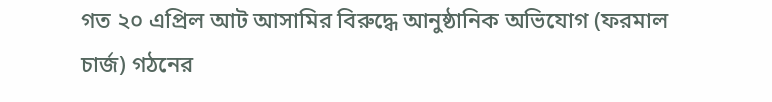গত ২০ এপ্রিল আট আসামির বিরুদ্ধে আনুষ্ঠানিক অভিযোগ (ফরমাল চার্জ) গঠনের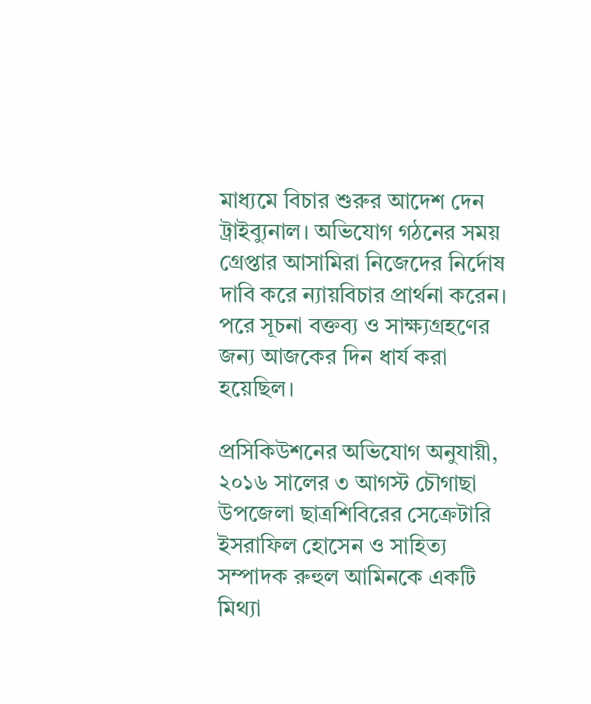মাধ্যমে বিচার শুরুর আদেশ দেন ট্রাইব্যুনাল। অভিযোগ গঠনের সময় গ্রেপ্তার আসামিরা নিজেদের নির্দোষ দাবি করে ন্যায়বিচার প্রার্থনা করেন। পরে সূচনা বক্তব্য ও সাক্ষ্যগ্রহণের জন্য আজকের দিন ধার্য করা হয়েছিল।

প্রসিকিউশনের অভিযোগ অনুযায়ী, ২০১৬ সালের ৩ আগস্ট চৌগাছা উপজেলা ছাত্রশিবিরের সেক্রেটারি ইসরাফিল হোসেন ও সাহিত্য সম্পাদক রুহুল আমিনকে একটি মিথ্যা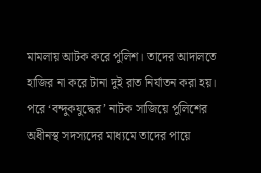মামলায় আটক করে পুলিশ। তাদের আদালতে হাজির না করে টানা দুই রাত নির্যাতন করা হয়। পরে ‘বন্দুকযুদ্ধের’ নাটক সাজিয়ে পুলিশের অধীনস্থ সদস্যদের মাধ্যমে তাদের পায়ে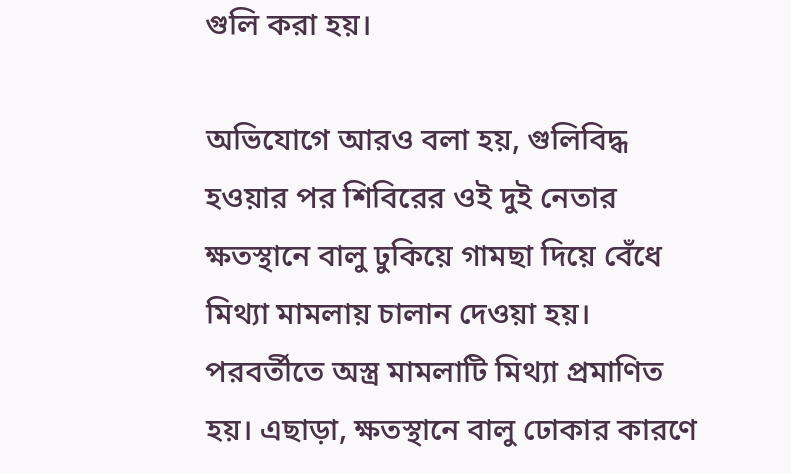গুলি করা হয়।

অভিযোগে আরও বলা হয়, গুলিবিদ্ধ হওয়ার পর শিবিরের ওই দুই নেতার ক্ষতস্থানে বালু ঢুকিয়ে গামছা দিয়ে বেঁধে মিথ্যা মামলায় চালান দেওয়া হয়। পরবর্তীতে অস্ত্র মামলাটি মিথ্যা প্রমাণিত হয়। এছাড়া, ক্ষতস্থানে বালু ঢোকার কারণে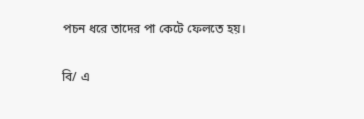পচন ধরে তাদের পা কেটে ফেলতে হয়।

বি/ এ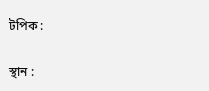টপিক :

স্থান :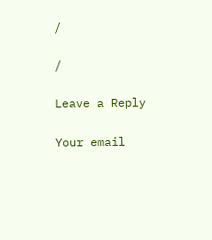/

/

Leave a Reply

Your email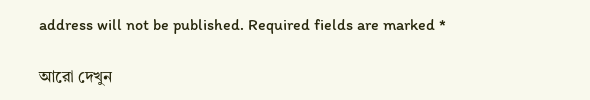address will not be published. Required fields are marked *

আরো দেখুন